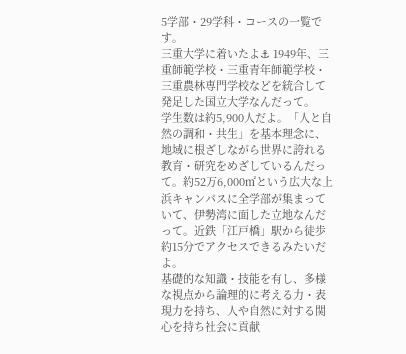5学部・29学科・コースの一覧です。
三重大学に着いたよ⚓ 1949年、三重師範学校・三重青年師範学校・三重農林専門学校などを統合して発足した国立大学なんだって。
学生数は約5,900人だよ。「人と自然の調和・共生」を基本理念に、地域に根ざしながら世界に誇れる教育・研究をめざしているんだって。約52万6,000㎡という広大な上浜キャンパスに全学部が集まっていて、伊勢湾に面した立地なんだって。近鉄「江戸橋」駅から徒歩約15分でアクセスできるみたいだよ。
基礎的な知識・技能を有し、多様な視点から論理的に考える力・表現力を持ち、人や自然に対する関心を持ち社会に貢献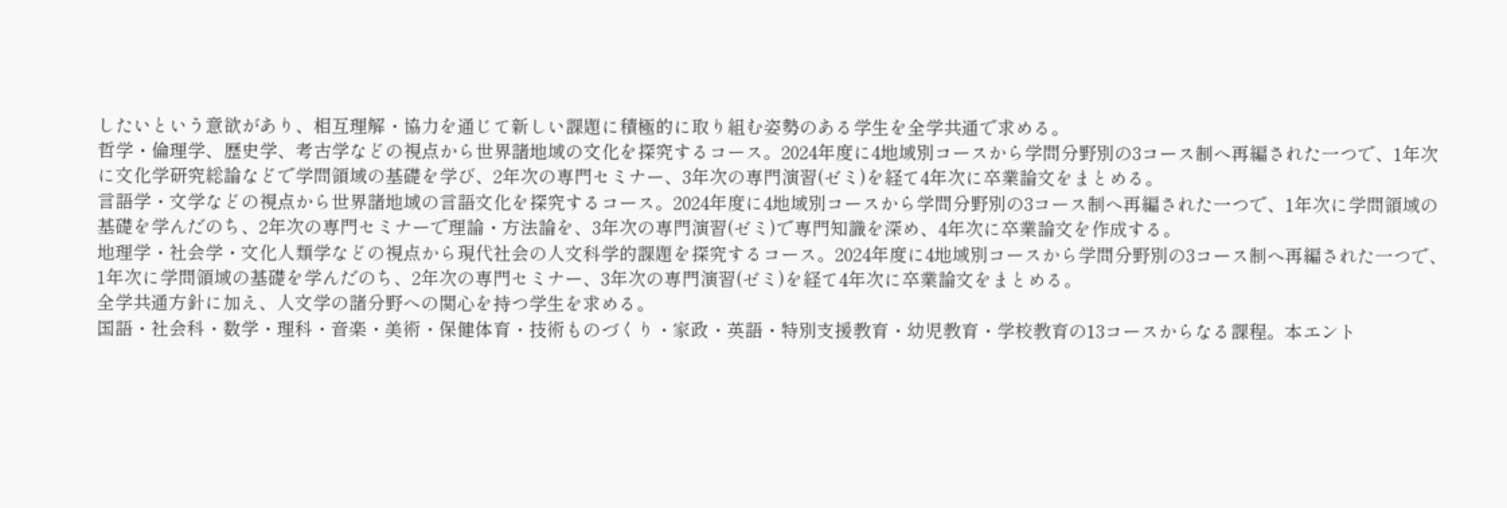したいという意欲があり、相互理解・協力を通じて新しい課題に積極的に取り組む姿勢のある学生を全学共通で求める。
哲学・倫理学、歴史学、考古学などの視点から世界諸地域の文化を探究するコース。2024年度に4地域別コースから学問分野別の3コース制へ再編された一つで、1年次に文化学研究総論などで学問領域の基礎を学び、2年次の専門セミナー、3年次の専門演習(ゼミ)を経て4年次に卒業論文をまとめる。
言語学・文学などの視点から世界諸地域の言語文化を探究するコース。2024年度に4地域別コースから学問分野別の3コース制へ再編された一つで、1年次に学問領域の基礎を学んだのち、2年次の専門セミナーで理論・方法論を、3年次の専門演習(ゼミ)で専門知識を深め、4年次に卒業論文を作成する。
地理学・社会学・文化人類学などの視点から現代社会の人文科学的課題を探究するコース。2024年度に4地域別コースから学問分野別の3コース制へ再編された一つで、1年次に学問領域の基礎を学んだのち、2年次の専門セミナー、3年次の専門演習(ゼミ)を経て4年次に卒業論文をまとめる。
全学共通方針に加え、人文学の諸分野への関心を持つ学生を求める。
国語・社会科・数学・理科・音楽・美術・保健体育・技術ものづくり・家政・英語・特別支援教育・幼児教育・学校教育の13コースからなる課程。本エント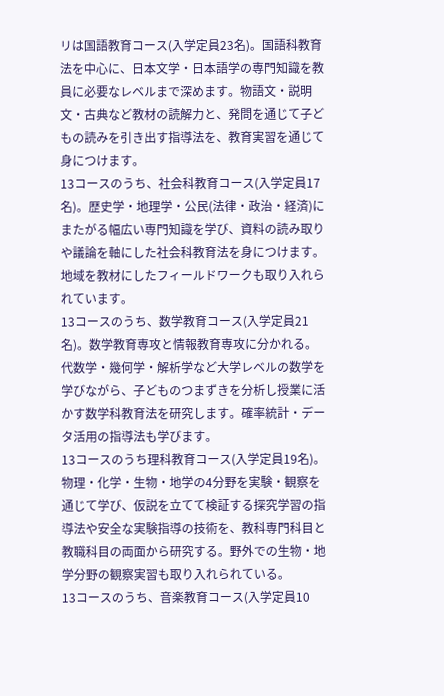リは国語教育コース(入学定員23名)。国語科教育法を中心に、日本文学・日本語学の専門知識を教員に必要なレベルまで深めます。物語文・説明文・古典など教材の読解力と、発問を通じて子どもの読みを引き出す指導法を、教育実習を通じて身につけます。
13コースのうち、社会科教育コース(入学定員17名)。歴史学・地理学・公民(法律・政治・経済)にまたがる幅広い専門知識を学び、資料の読み取りや議論を軸にした社会科教育法を身につけます。地域を教材にしたフィールドワークも取り入れられています。
13コースのうち、数学教育コース(入学定員21名)。数学教育専攻と情報教育専攻に分かれる。代数学・幾何学・解析学など大学レベルの数学を学びながら、子どものつまずきを分析し授業に活かす数学科教育法を研究します。確率統計・データ活用の指導法も学びます。
13コースのうち理科教育コース(入学定員19名)。物理・化学・生物・地学の4分野を実験・観察を通じて学び、仮説を立てて検証する探究学習の指導法や安全な実験指導の技術を、教科専門科目と教職科目の両面から研究する。野外での生物・地学分野の観察実習も取り入れられている。
13コースのうち、音楽教育コース(入学定員10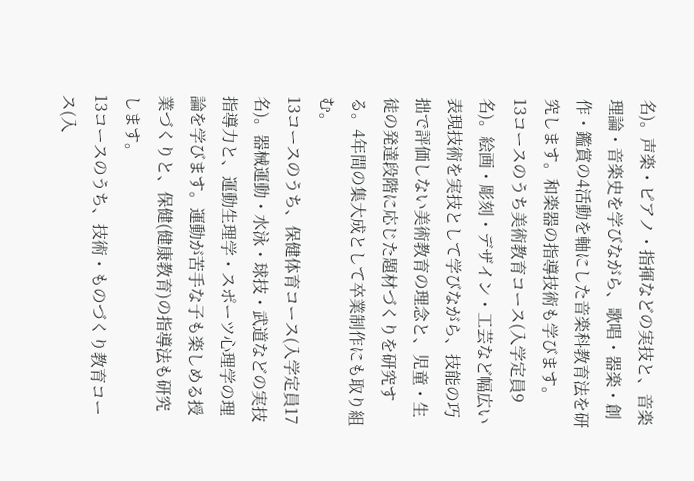名)。声楽・ピアノ・指揮などの実技と、音楽理論・音楽史を学びながら、歌唱・器楽・創作・鑑賞の4活動を軸にした音楽科教育法を研究します。和楽器の指導技術も学びます。
13コースのうち美術教育コース(入学定員9名)。絵画・彫刻・デザイン・工芸など幅広い表現技術を実技として学びながら、技能の巧拙で評価しない美術教育の理念と、児童・生徒の発達段階に応じた題材づくりを研究する。4年間の集大成として卒業制作にも取り組む。
13コースのうち、保健体育コース(入学定員17名)。器械運動・水泳・球技・武道などの実技指導力と、運動生理学・スポーツ心理学の理論を学びます。運動が苦手な子も楽しめる授業づくりと、保健(健康教育)の指導法も研究します。
13コースのうち、技術・ものづくり教育コース(入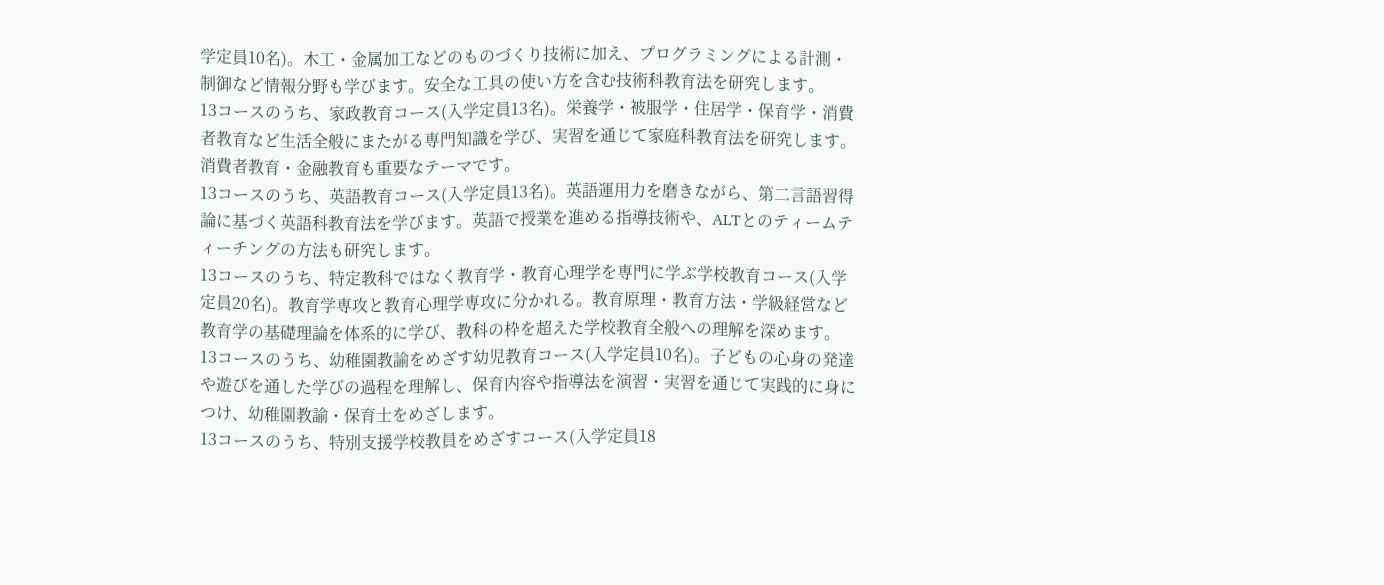学定員10名)。木工・金属加工などのものづくり技術に加え、プログラミングによる計測・制御など情報分野も学びます。安全な工具の使い方を含む技術科教育法を研究します。
13コースのうち、家政教育コース(入学定員13名)。栄養学・被服学・住居学・保育学・消費者教育など生活全般にまたがる専門知識を学び、実習を通じて家庭科教育法を研究します。消費者教育・金融教育も重要なテーマです。
13コースのうち、英語教育コース(入学定員13名)。英語運用力を磨きながら、第二言語習得論に基づく英語科教育法を学びます。英語で授業を進める指導技術や、ALTとのティームティーチングの方法も研究します。
13コースのうち、特定教科ではなく教育学・教育心理学を専門に学ぶ学校教育コース(入学定員20名)。教育学専攻と教育心理学専攻に分かれる。教育原理・教育方法・学級経営など教育学の基礎理論を体系的に学び、教科の枠を超えた学校教育全般への理解を深めます。
13コースのうち、幼稚園教諭をめざす幼児教育コース(入学定員10名)。子どもの心身の発達や遊びを通した学びの過程を理解し、保育内容や指導法を演習・実習を通じて実践的に身につけ、幼稚園教諭・保育士をめざします。
13コースのうち、特別支援学校教員をめざすコース(入学定員18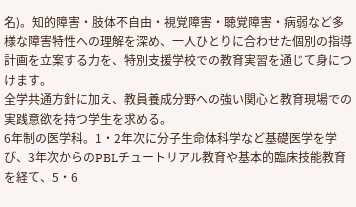名)。知的障害・肢体不自由・視覚障害・聴覚障害・病弱など多様な障害特性への理解を深め、一人ひとりに合わせた個別の指導計画を立案する力を、特別支援学校での教育実習を通じて身につけます。
全学共通方針に加え、教員養成分野への強い関心と教育現場での実践意欲を持つ学生を求める。
6年制の医学科。1・2年次に分子生命体科学など基礎医学を学び、3年次からのPBLチュートリアル教育や基本的臨床技能教育を経て、5・6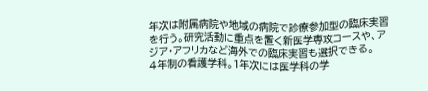年次は附属病院や地域の病院で診療参加型の臨床実習を行う。研究活動に重点を置く新医学専攻コースや、アジア・アフリカなど海外での臨床実習も選択できる。
4年制の看護学科。1年次には医学科の学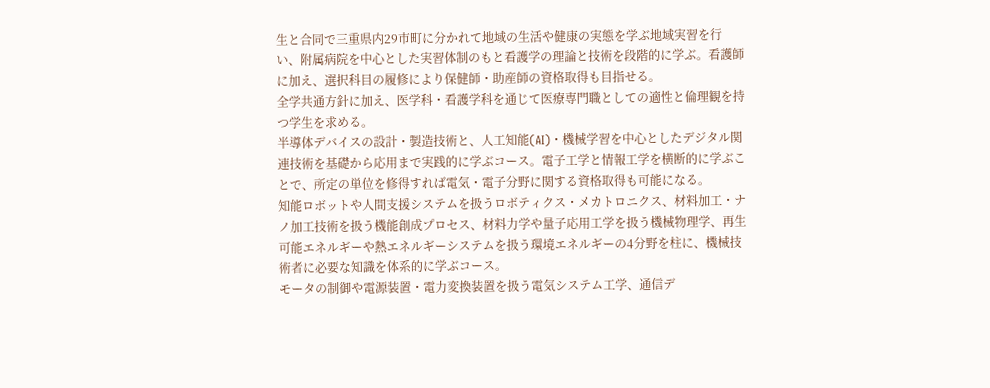生と合同で三重県内29市町に分かれて地域の生活や健康の実態を学ぶ地域実習を行い、附属病院を中心とした実習体制のもと看護学の理論と技術を段階的に学ぶ。看護師に加え、選択科目の履修により保健師・助産師の資格取得も目指せる。
全学共通方針に加え、医学科・看護学科を通じて医療専門職としての適性と倫理観を持つ学生を求める。
半導体デバイスの設計・製造技術と、人工知能(AI)・機械学習を中心としたデジタル関連技術を基礎から応用まで実践的に学ぶコース。電子工学と情報工学を横断的に学ぶことで、所定の単位を修得すれば電気・電子分野に関する資格取得も可能になる。
知能ロボットや人間支援システムを扱うロボティクス・メカトロニクス、材料加工・ナノ加工技術を扱う機能創成プロセス、材料力学や量子応用工学を扱う機械物理学、再生可能エネルギーや熱エネルギーシステムを扱う環境エネルギーの4分野を柱に、機械技術者に必要な知識を体系的に学ぶコース。
モータの制御や電源装置・電力変換装置を扱う電気システム工学、通信デ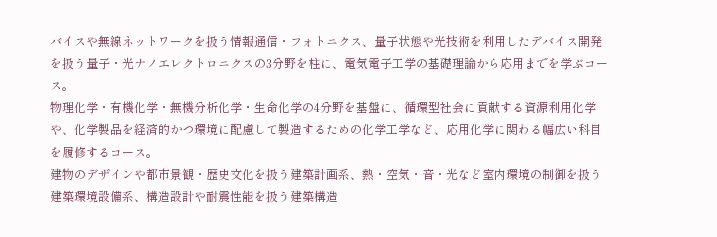バイスや無線ネットワークを扱う情報通信・フォトニクス、量子状態や光技術を利用したデバイス開発を扱う量子・光ナノエレクトロニクスの3分野を柱に、電気電子工学の基礎理論から応用までを学ぶコース。
物理化学・有機化学・無機分析化学・生命化学の4分野を基盤に、循環型社会に貢献する資源利用化学や、化学製品を経済的かつ環境に配慮して製造するための化学工学など、応用化学に関わる幅広い科目を履修するコース。
建物のデザインや都市景観・歴史文化を扱う建築計画系、熱・空気・音・光など室内環境の制御を扱う建築環境設備系、構造設計や耐震性能を扱う建築構造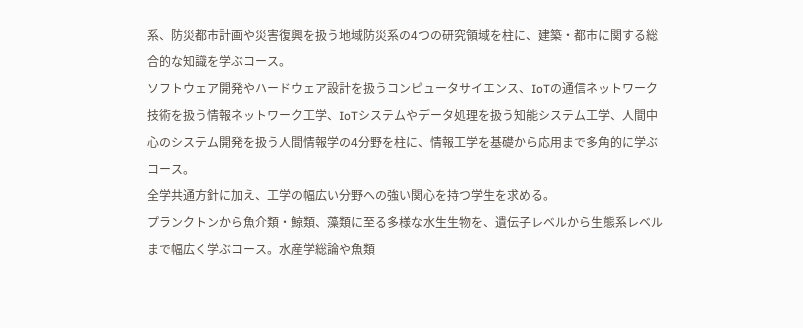系、防災都市計画や災害復興を扱う地域防災系の4つの研究領域を柱に、建築・都市に関する総合的な知識を学ぶコース。
ソフトウェア開発やハードウェア設計を扱うコンピュータサイエンス、IoTの通信ネットワーク技術を扱う情報ネットワーク工学、IoTシステムやデータ処理を扱う知能システム工学、人間中心のシステム開発を扱う人間情報学の4分野を柱に、情報工学を基礎から応用まで多角的に学ぶコース。
全学共通方針に加え、工学の幅広い分野への強い関心を持つ学生を求める。
プランクトンから魚介類・鯨類、藻類に至る多様な水生生物を、遺伝子レベルから生態系レベルまで幅広く学ぶコース。水産学総論や魚類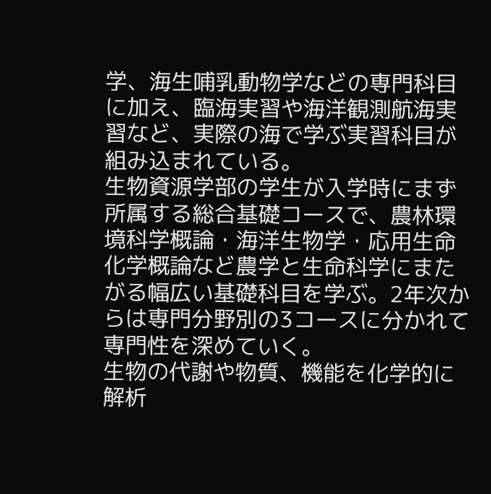学、海生哺乳動物学などの専門科目に加え、臨海実習や海洋観測航海実習など、実際の海で学ぶ実習科目が組み込まれている。
生物資源学部の学生が入学時にまず所属する総合基礎コースで、農林環境科学概論・海洋生物学・応用生命化学概論など農学と生命科学にまたがる幅広い基礎科目を学ぶ。2年次からは専門分野別の3コースに分かれて専門性を深めていく。
生物の代謝や物質、機能を化学的に解析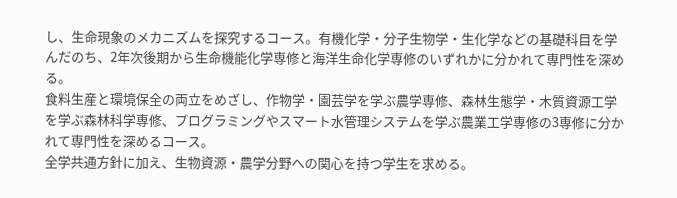し、生命現象のメカニズムを探究するコース。有機化学・分子生物学・生化学などの基礎科目を学んだのち、2年次後期から生命機能化学専修と海洋生命化学専修のいずれかに分かれて専門性を深める。
食料生産と環境保全の両立をめざし、作物学・園芸学を学ぶ農学専修、森林生態学・木質資源工学を学ぶ森林科学専修、プログラミングやスマート水管理システムを学ぶ農業工学専修の3専修に分かれて専門性を深めるコース。
全学共通方針に加え、生物資源・農学分野への関心を持つ学生を求める。